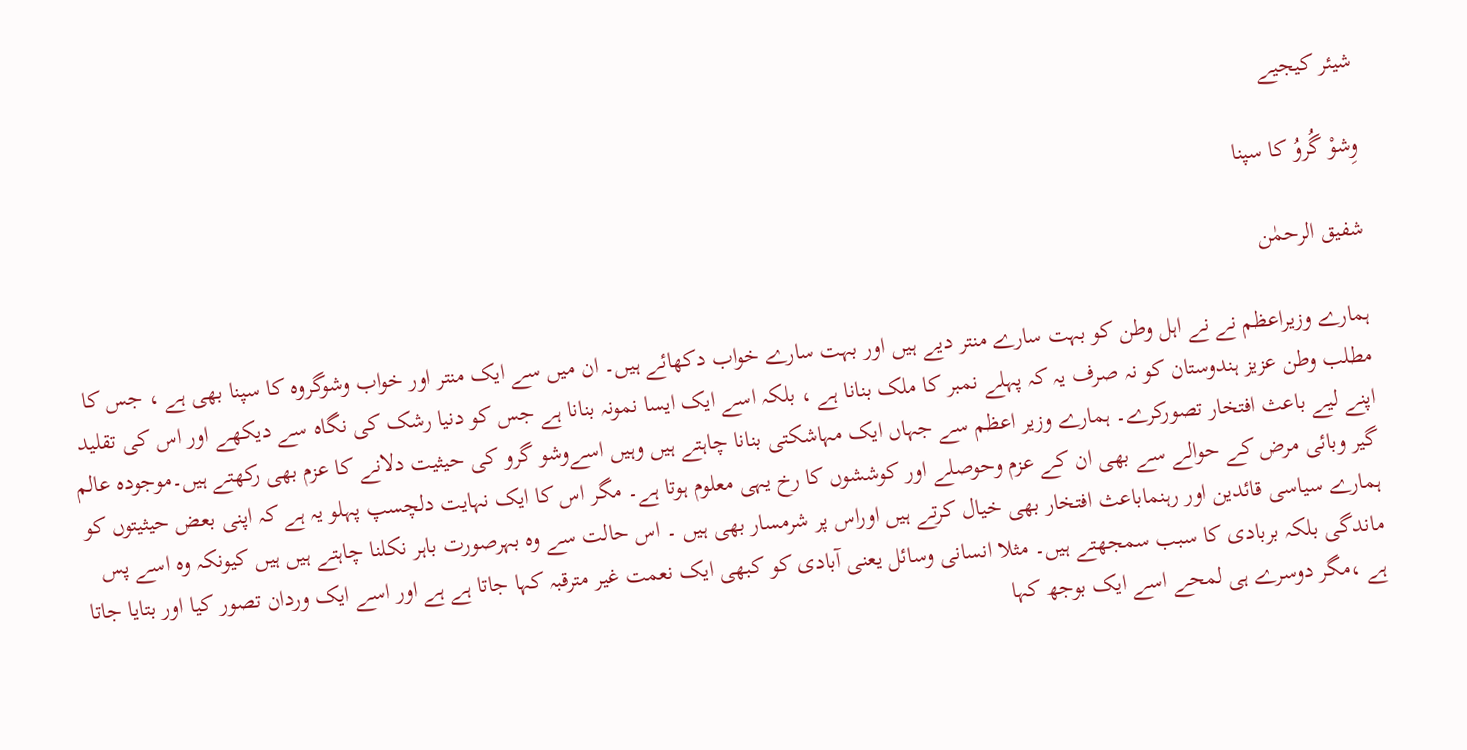شیئر کیجیے

وِشوْ گُروُ کا سپنا

شفیق الرحمٰن

ہمارے وزیراعظم نے نے اہل وطن کو بہت سارے منتر دیے ہیں اور بہت سارے خواب دکھائے ہیں۔ ان میں سے ایک منتر اور خواب وشوگروہ کا سپنا بھی ہے ، جس کا مطلب وطن عزیز ہندوستان کو نہ صرف یہ کہ پہلے نمبر کا ملک بنانا ہے ، بلکہ اسے ایک ایسا نمونہ بنانا ہے جس کو دنیا رشک کی نگاہ سے دیکھے اور اس کی تقلید اپنے لیے باعث افتخار تصورکرے۔ ہمارے وزیر اعظم سے جہاں ایک مہاشکتی بنانا چاہتے ہیں وہیں اسےوشو گرو کی حیثیت دلانے کا عزم بھی رکھتے ہیں۔موجودہ عالم گیر وبائی مرض کے حوالے سے بھی ان کے عزم وحوصلے اور کوششوں کا رخ یہی معلوم ہوتا ہے۔ مگر اس کا ایک نہایت دلچسپ پہلو یہ ہے کہ اپنی بعض حیثیتوں کو ہمارے سیاسی قائدین اور رہنماباعث افتخار بھی خیال کرتے ہیں اوراس پر شرمسار بھی ہیں ۔ اس حالت سے وہ بہرصورت باہر نکلنا چاہتے ہیں ہیں کیونکہ وہ اسے پس ماندگی بلکہ بربادی کا سبب سمجھتے ہیں۔ مثلا انسانی وسائل یعنی آبادی کو کبھی ایک نعمت غیر مترقبہ کہا جاتا ہے ہے اور اسے ایک وردان تصور کیا اور بتایا جاتا ہے ،مگر دوسرے ہی لمحے اسے ایک بوجھ کہا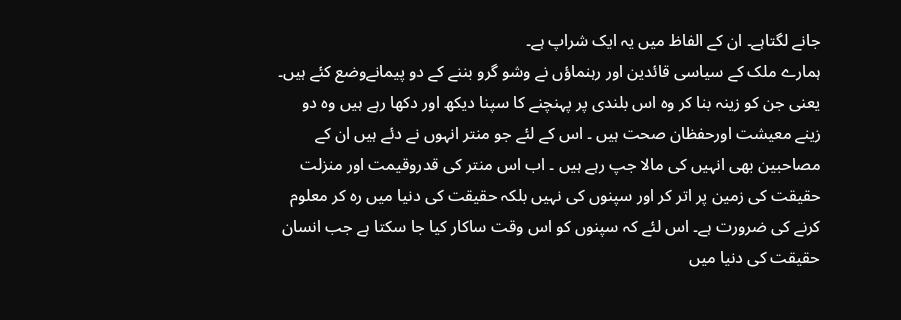جانے لگتاہے۔ ان کے الفاظ میں یہ ایک شراپ ہے۔
ہمارے ملک کے سیاسی قائدین اور رہنماؤں نے وشو گرو بننے کے دو پیمانےوضع کئے ہیں۔ یعنی جن کو زینہ بنا کر وہ اس بلندی پر پہنچنے کا سپنا دیکھ اور دکھا رہے ہیں وہ دو زینے معیشت اورحفظان صحت ہیں ۔ اس کے لئے جو منتر انہوں نے دئے ہیں ان کے مصاحبین بھی انہیں کی مالا جپ رہے ہیں ۔ اب اس منتر کی قدروقیمت اور منزلت حقیقت کی زمین پر اتر کر اور سپنوں کی نہیں بلکہ حقیقت کی دنیا میں رہ کر معلوم کرنے کی ضرورت ہے۔ اس لئے کہ سپنوں کو اس وقت ساکار کیا جا سکتا ہے جب انسان حقیقت کی دنیا میں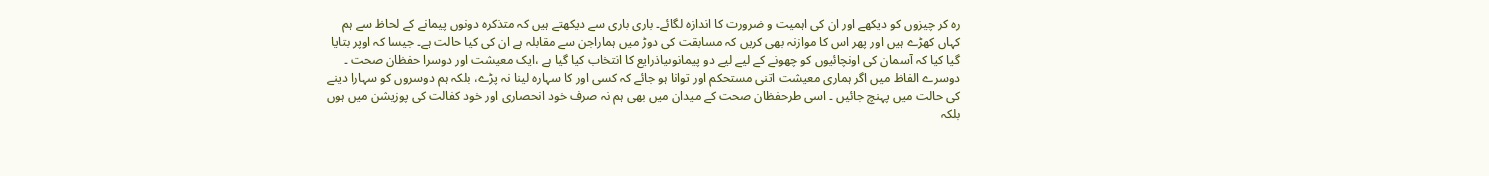رہ کر چیزوں کو دیکھے اور ان کی اہمیت و ضرورت کا اندازہ لگائے۔ باری باری سے دیکھتے ہیں کہ متذکرہ دونوں پیمانے کے لحاظ سے ہم کہاں کھڑے ہیں اور پھر اس کا موازنہ بھی کریں کہ مسابقت کی دوڑ میں ہماراجن سے مقابلہ ہے ان کی کیا حالت ہے۔ جیسا کہ اوپر بتایا گیا کیا کہ آسمان کی اونچائیوں کو چھونے کے لیے لیے دو پیمانوںیاذرایع کا انتخاب کیا گیا ہے ،ایک معیشت اور دوسرا حفظان صحت ۔ دوسرے الفاظ میں اگر ہماری معیشت اتنی مستحکم اور توانا ہو جائے کہ کسی اور کا سہارہ لینا نہ پڑے، بلکہ ہم دوسروں کو سہارا دینے کی حالت میں پہنچ جائیں ۔ اسی طرحفظان صحت کے میدان میں بھی ہم نہ صرف خود انحصاری اور خود کفالت کی پوزیشن میں ہوں بلکہ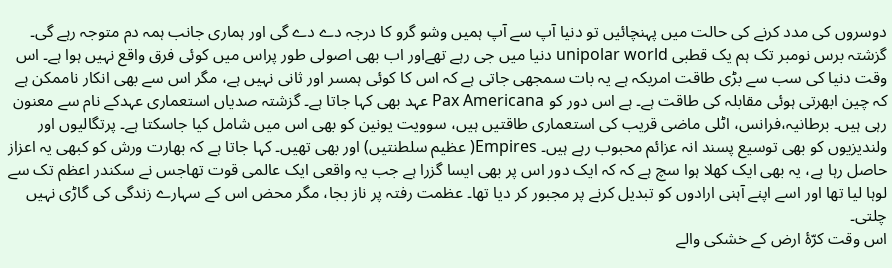دوسروں کی مدد کرنے کی حالت میں پہنچائیں تو دنیا آپ سے آپ ہمیں وشو گرو کا درجہ دے دے گی اور ہماری جانب ہمہ دم متوجہ رہے گی۔
گزشتہ برس نومبر تک ہم یک قطبی unipolar world دنیا میں جی رہے تھےاور اب بھی اصولی طور پراس میں کوئی فرق واقع نہیں ہوا ہے۔ اس وقت دنیا کی سب سے بڑی طاقت امریکہ ہے یہ بات سمجھی جاتی ہے کہ اس کا کوئی ہمسر اور ثانی نہیں ہے، مگر اس سے بھی انکار ناممکن ہے کہ چین ابھرتی ہوئی مقابلہ کی طاقت ہے۔ ہے اس دور کو Pax Americana عہد بھی کہا جاتا ہے۔ گزشتہ صدیاں استعماری عہدکے نام سے معنون رہی ہیں۔ برطانیہ،فرانس، اٹلی ماضی قریب کی استعماری طاقتیں ہیں، سوویت یونین کو بھی اس میں شامل کیا جاسکتا ہے۔ پرتگالیوں اور ولندیزیوں کو بھی توسیع پسند انہ عزائم محبوب رہے ہیں۔ Empires( عظیم سلطنتیں) اور بھی تھیں۔ کہا جاتا ہے کہ بھارت ورش کو کبھی یہ اعزاز حاصل رہا ہے، یہ بھی ایک کھلا ہوا سچ ہے کہ کہ ایک دور اس پر بھی ایسا گزرا ہے جب یہ واقعی ایک عالمی قوت تھاجس نے سکندر اعظم تک سے لوہا لیا تھا اور اسے اپنے آہنی ارادوں کو تبدیل کرنے پر مجبور کر دیا تھا۔ عظمت رفتہ پر ناز بجا، مگر محض اس کے سہارے زندگی کی گاڑی نہیں چلتی۔
اس وقت کرّۂ ارض کے خشکی والے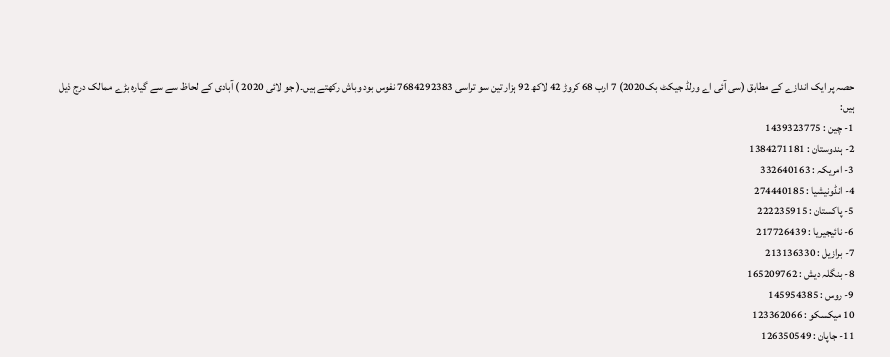حصہ پر ایک اندازے کے مطابق (سی آئی اے ورلڈ جیکٹ بک2020) 7 ارب 68 کروڑ 42 لاکھ 92 ہزار تین سو تراسی 7684292383 نفوس بود وباش رکھتے ہیں۔( جو لائی 2020 ) آبادی کے لحاظ سے سے گیارہ بڑے ممالک درج ذیل ہیں:
1- چین : 1439323775
2- ہندوستان : 1384271181
3- امریکہ : 332640163
4- انڈونیشیا : 274440185
5- پاکستان : 222235915
6- نائیجیریا : 217726439
7- برازیل : 213136330
8- بنگلہ دیش : 165209762
9- روس : 145954385
10 میکسکو : 123362066
11- جاپان : 126350549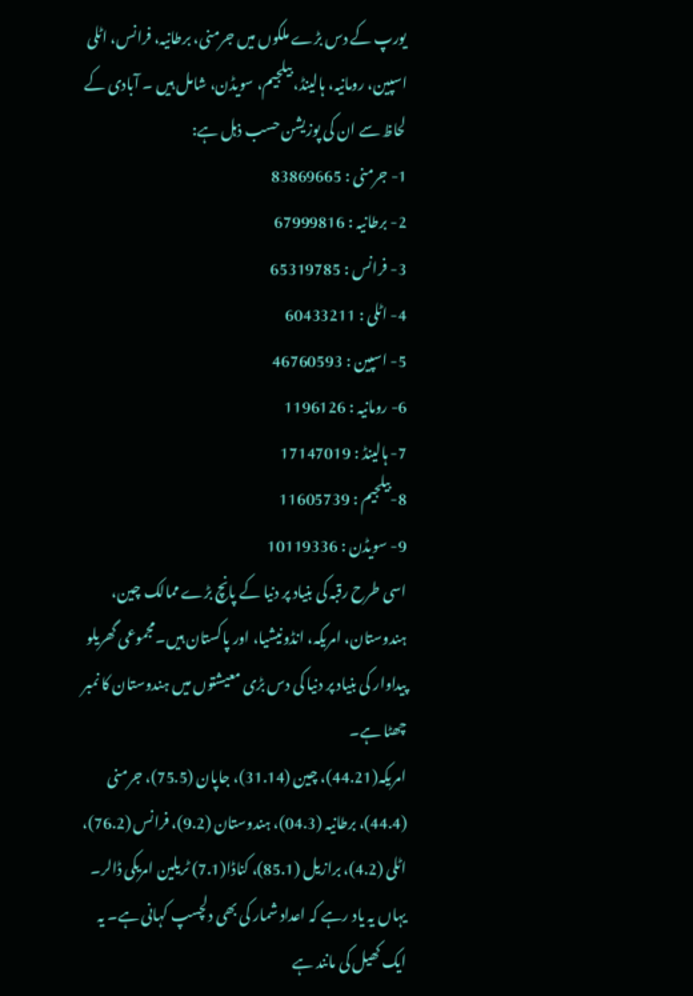یورپ کے دس بڑے ملکوں میں جرمنی، برطانیہ، فرانس، اٹلی اسپین، رومانیہ، ہالینڈ، بیلجیم، سویڈن، شامل ہیں ۔ آبادی کے لحاظ سے ان کی پوزیشن حسب ذہل ہے:
1- جرمنی : 83869665
2- برطانیہ : 67999816
3- فرانس : 65319785
4- اٹلی : 60433211
5- اسپین : 46760593
6- رومانیہ : 1196126
7- ہالینڈ : 17147019
8-بیلجیم : 11605739
9- سویڈن : 10119336
اسی طرح رقبہ کی بنیاد پر دنیا کے پانچ بڑے ممالک چین، ہندوستان، امریکہ، انڈونیشیا، اور پاکستان ہیں۔مجموعی گھریلو پیداوار کی بنیاد پر دنیا کی دس بڑی معیشتوں میں ہندوستان کا نمبر چھٹا ہے۔
امریکہ(44.21)، چین (31.14)، جاپان (75.5)، جرمنی (44.4)، برطانیہ (04.3)، ہندوستان (9.2)، فرانس (76.2)، اٹلی (4.2)، برازیل (85.1)، کناڈا(7.1) ٹریلین امریکی ڈالر۔
یہاں یہ یاد رہے کہ اعداد شمار کی بھی دلچسپ کہانی ہے۔ یہ ایک کھیل کی مانند ہے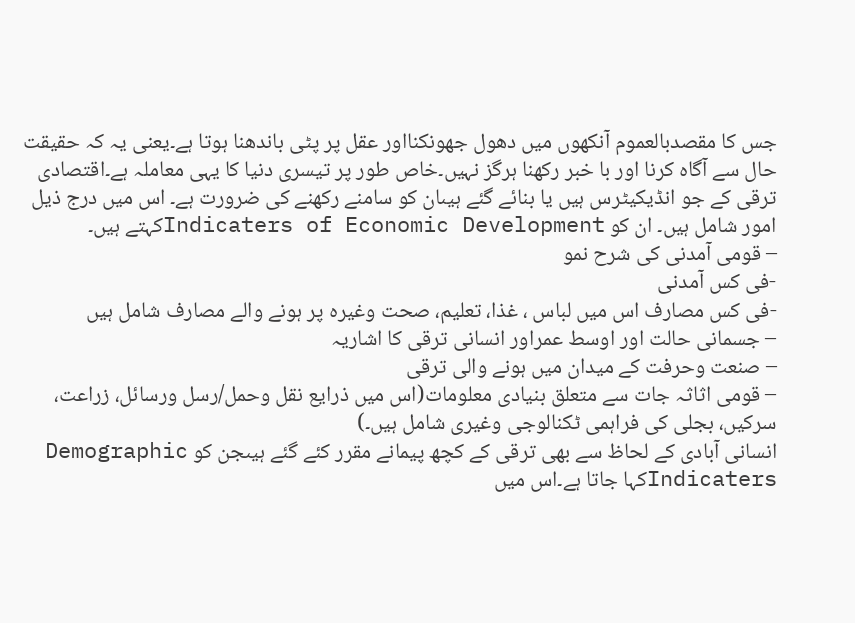جس کا مقصدبالعموم آنکھوں میں دھول جھونکنااور عقل پر پٹی باندھنا ہوتا ہے۔یعنی یہ کہ حقیقت حال سے آگاہ کرنا اور با خبر رکھنا ہرگز نہیں۔خاص طور پر تیسری دنیا کا یہی معاملہ ہے۔اقتصادی ترقی کے جو انڈیکیٹرس ہیں یا بنائے گئے ہیںان کو سامنے رکھنے کی ضرورت ہے۔ اس میں درج ذیل امور شامل ہیں۔ ان کو Indicaters of Economic Developmentکہتے ہیں۔
– قومی آمدنی کی شرح نمو
-فی کس آمدنی
-فی کس مصارف اس میں لباس ، غذا، تعلیم، صحت وغیرہ پر ہونے والے مصارف شامل ہیں
– جسمانی حالت اور اوسط عمراور انسانی ترقی کا اشاریہ
– صنعت وحرفت کے میدان میں ہونے والی ترقی
– قومی اثاثہ جات سے متعلق بنیادی معلومات(اس میں ذرایع نقل وحمل/رسل ورسائل، زراعت، سرکیں، بجلی کی فراہمی ٹکنالوجی وغیری شامل ہیں۔)
انسانی آبادی کے لحاظ سے بھی ترقی کے کچھ پیمانے مقرر کئے گئے ہیںجن کو Demographic Indicatersکہا جاتا ہے۔اس میں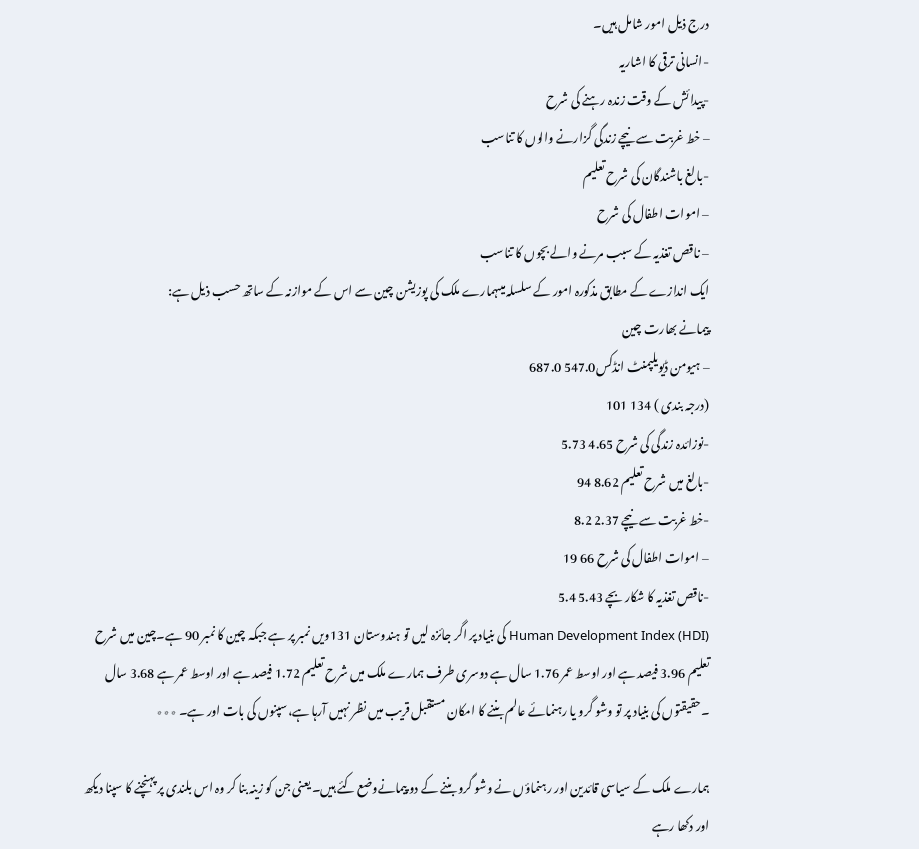درج ذیل امور شامل ہیں۔
-انسانی ترقی کا اشاریہ
-پیدائش کے وقت زندہ رہنے کی شرح
– خط غربت سے نیچے زندگی گزارنے والوں کا تناسب
-بالغ باشندگان کی شرح تعلیم
– اموات اطفال کی شرح
– ناقص تغذیہ کے سبب مرنے والے بچوں کا تناسب
ایک اندازے کے مطابق مذکورہ امور کے سلسلہ میںہمارے ملک کی پوزیشن چین سے اس کے موازنہ کے ساتھ حسب ذیل ہے:
پیمانے بھارت چین
– ہیومن ڈیویلپمنٹ انڈکس547.0 687.0
(درجہ بندی ) 134 101
-نوزائدہ زندگی کی شرح 4.65 5.73
-بالغ میں شرح تعلیم 8.62 94
-خط غربت سے نیچے 2.37 8.2
– اموات اطفال کی شرح 66 19
-ناقص تغذیہ کا شکار بچے 5.43 5.4
Human Development Index (HDI) کی بنیاد پر اگر جائزہ لیں تو ہندوستان 131ویں نمبر پر ہے جبکہ چین کا نمبر 90 ہے۔چین میں شرح تعلیم 3.96 فیصد ہے اور اوسط عمر 1.76 سال ہے دوسری طرف ہمارے ملک میں شرح تعلیم 1.72 فیصد ہے اور اوسط عمر ہے 3.68 سال ۔حقیقتوں کی بنیاد پر تو وشو گرو یا رہنمائے عالم بننے کا امکان مستقبل قریب میں نظر نہیں آرہا ہے،سپنوں کی بات اور ہے۔ ٭٭٭

ہمارے ملک کے سیاسی قائدین اور رہنماؤں نے وشو گرو بننے کے دو پیمانےوضع کئے ہیں۔ یعنی جن کو زینہ بنا کر وہ اس بلندی پر پہنچنے کا سپنا دیکھ اور دکھا رہے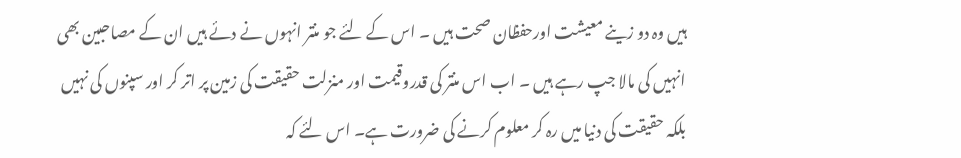ہیں وہ دو زینے معیشت اورحفظان صحت ہیں ۔ اس کے لئے جو منتر انہوں نے دئے ہیں ان کے مصاحبین بھی انہیں کی مالا جپ رہے ہیں ۔ اب اس منتر کی قدروقیمت اور منزلت حقیقت کی زمین پر اتر کر اور سپنوں کی نہیں بلکہ حقیقت کی دنیا میں رہ کر معلوم کرنے کی ضرورت ہے۔ اس لئے کہ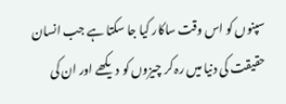سپنوں کو اس وقت ساکار کیا جا سکتا ہے جب انسان حقیقت کی دنیا میں رہ کر چیزوں کو دیکھے اور ان کی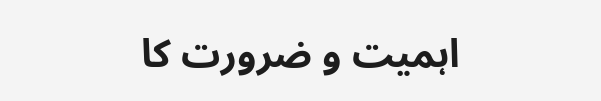اہمیت و ضرورت کا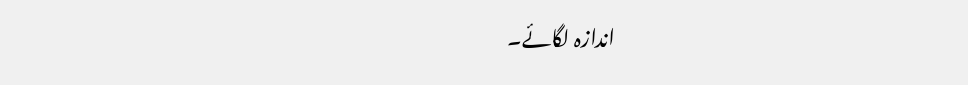اندازہ لگائے۔